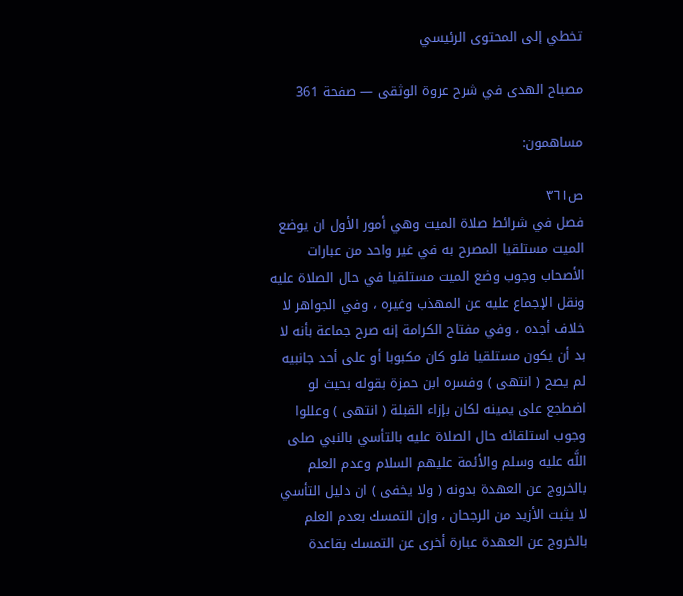تخطي إلى المحتوى الرئيسي

مصباح الهدى في شرح عروة الوثقى — صفحة 361

مساهمون:

ص٣٦١
فصل في شرائط صلاة الميت وهي أمور الأول ان يوضع الميت مستلقيا المصرح به في غير واحد من عبارات الأصحاب وجوب وضع الميت مستلقيا في حال الصلاة عليه ونقل الإجماع عليه عن المهذب وغيره ، وفي الجواهر لا خلاف أجده ، وفي مفتاح الكرامة إنه صرح جماعة بأنه لا بد أن يكون مستلقيا فلو كان مكبوبا أو على أحد جانبيه لم يصح ( انتهى ) وفسره ابن حمزة بقوله بحيث لو اضطجع على يمينه لكان بإزاء القبلة ( انتهى ) وعللوا وجوب استلقائه حال الصلاة عليه بالتأسي بالنبي صلى اللَّه عليه وسلم والأئمة عليهم السلام وعدم العلم بالخروج عن العهدة بدونه ( ولا يخفى ) ان دليل التأسي لا يثبت الأزيد من الرجحان ، وإن التمسك بعدم العلم بالخروج عن العهدة عبارة أخرى عن التمسك بقاعدة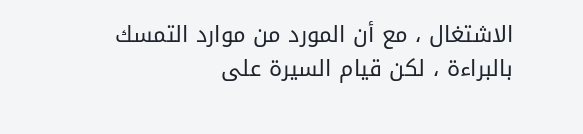الاشتغال ، مع أن المورد من موارد التمسك بالبراءة ، لكن قيام السيرة على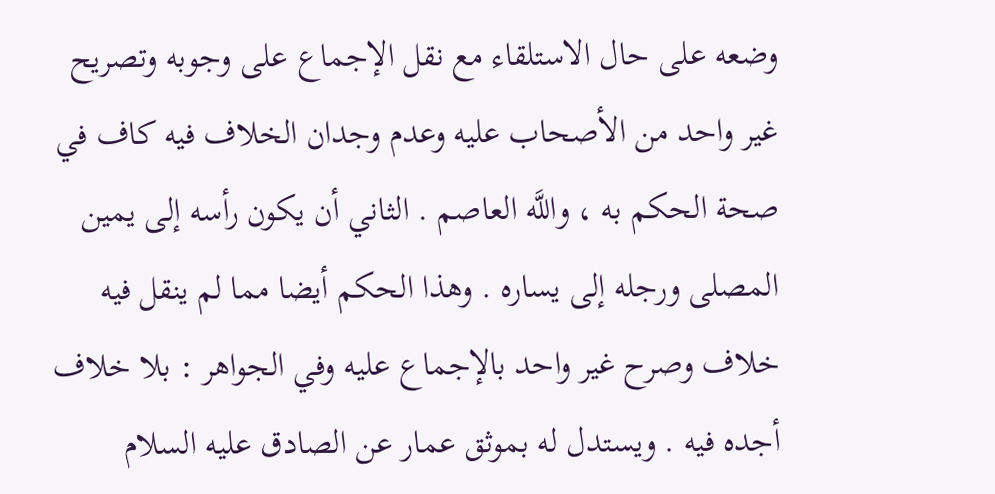وضعه على حال الاستلقاء مع نقل الإجماع على وجوبه وتصريح غير واحد من الأصحاب عليه وعدم وجدان الخلاف فيه كاف في صحة الحكم به ، واللَّه العاصم . الثاني أن يكون رأسه إلى يمين المصلى ورجله إلى يساره . وهذا الحكم أيضا مما لم ينقل فيه خلاف وصرح غير واحد بالإجماع عليه وفي الجواهر : بلا خلاف أجده فيه . ويستدل له بموثق عمار عن الصادق عليه السلام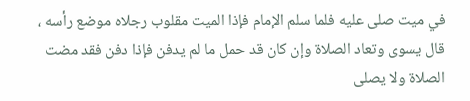في ميت صلى عليه فلما سلم الإمام فإذا الميت مقلوب رجلاه موضع رأسه ، قال يسوى وتعاد الصلاة وإن كان قد حمل ما لم يدفن فإذا دفن فقد مضت الصلاة ولا يصلى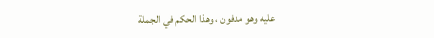عليه وهو مدفون ، وهذا الحكم في الجملة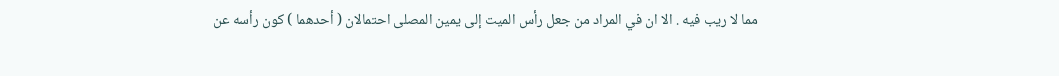مما لا ريب فيه . الا ان في المراد من جعل رأس الميت إلى يمين المصلى احتمالان ( أحدهما ) كون رأسه عن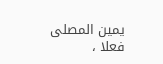يمين المصلى فعلا ،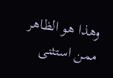وهذا هو الظاهر ممن استثنى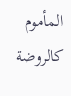المأموم كالروضة